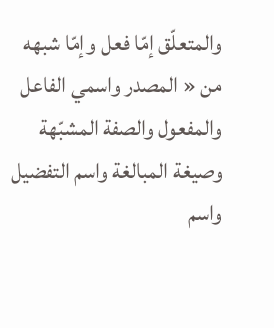والمتعلّق إمّا فعل وإمّا شبهه من « المصدر واسمي الفاعل والمفعول والصفة المشبّهة وصيغة المبالغة واسم التفضيل واسم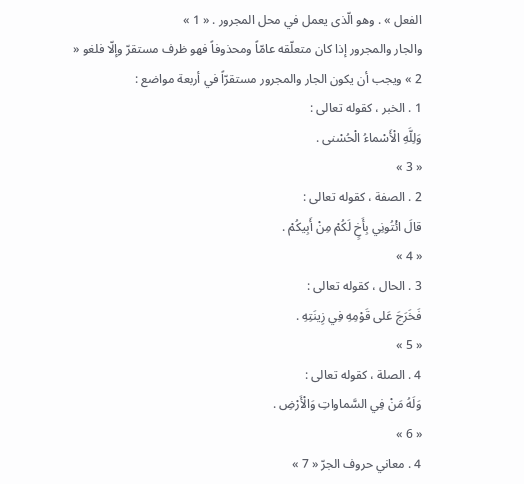الفعل » . وهو الّذى يعمل في محل المجرور . « 1 »
والجار والمجرور إذا كان متعلّقه عامّاً ومحذوفاً فهو ظرف مستقرّ وإلّا فلغو « 2 » ويجب أن يكون الجار والمجرور مستقرّاً في أربعة مواضع :
1 . الخبر ، كقوله تعالى :
وَلِلَّهِ الْأَسْماءُ الْحُسْنى .
« 3 »
2 . الصفة ، كقوله تعالى :
قالَ ائْتُونِي بِأَخٍ لَكُمْ مِنْ أَبِيكُمْ .
« 4 »
3 . الحال ، كقوله تعالى :
فَخَرَجَ عَلى قَوْمِهِ فِي زِينَتِهِ .
« 5 »
4 . الصلة ، كقوله تعالى :
وَلَهُ مَنْ فِي السَّماواتِ وَالْأَرْضِ .
« 6 »
4 . معاني حروف الجرّ « 7 »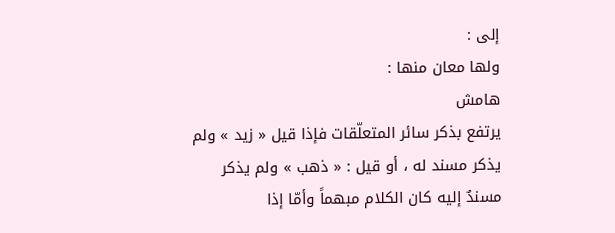إلى :
ولها معان منها :
هامش
يرتفع بذكر سائر المتعلّقات فإذا قيل « زيد » ولم يذكر مسند له ، أو قيل : « ذهب » ولم يذكر مسندٌ إليه كان الكلام مبهماً وأمّا إذا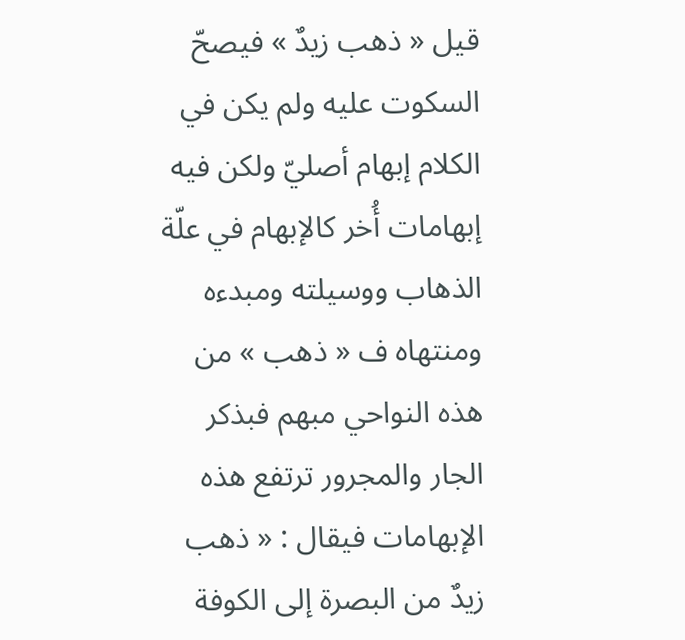قيل « ذهب زيدٌ » فيصحّ السكوت عليه ولم يكن في الكلام إبهام أصليّ ولكن فيه إبهامات أُخر كالإبهام في علّة الذهاب ووسيلته ومبدءه ومنتهاه ف « ذهب » من هذه النواحي مبهم فبذكر الجار والمجرور ترتفع هذه الإبهامات فيقال : « ذهب زيدٌ من البصرة إلى الكوفة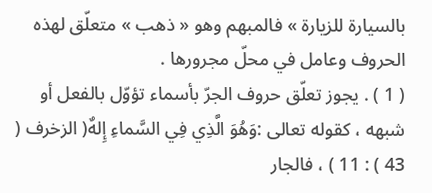بالسيارة للزيارة » فالمبهم وهو « ذهب » متعلّق لهذه الحروف وعامل في محلّ مجرورها .
( 1 ) . يجوز تعلّق حروف الجرّ بأسماء تؤوّل بالفعل أو شبهه ، كقوله تعالى :وَهُوَ الَّذِي فِي السَّماءِ إِلهٌ( الزخرف ( 43 ) : 11 ) ، فالجار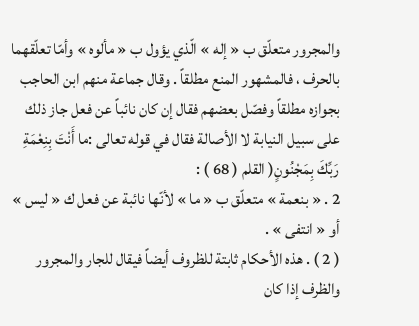والمجرور متعلّق ب « إله » الّذي يؤول ب « مألوه » وأمّا تعلّقهما بالحرف ، فالمشهور المنع مطلقاً . وقال جماعة منهم ابن الحاجب بجوازه مطلقاً وفصّل بعضهم فقال إن كان نائباً عن فعل جاز ذلك على سبيل النيابة لا الأصالة فقال في قوله تعالى :ما أَنْتَ بِنِعْمَةِ رَبِّكَ بِمَجْنُونٍ( القلم ( 68 ) :
2 . « بنعمة » متعلّق ب « ما » لأنّها نائبة عن فعل ك « ليس » أو « انتفى » .
( 2 ) . هذه الأحكام ثابتة للظروف أيضاً فيقال للجار والمجرور والظرف إذا كان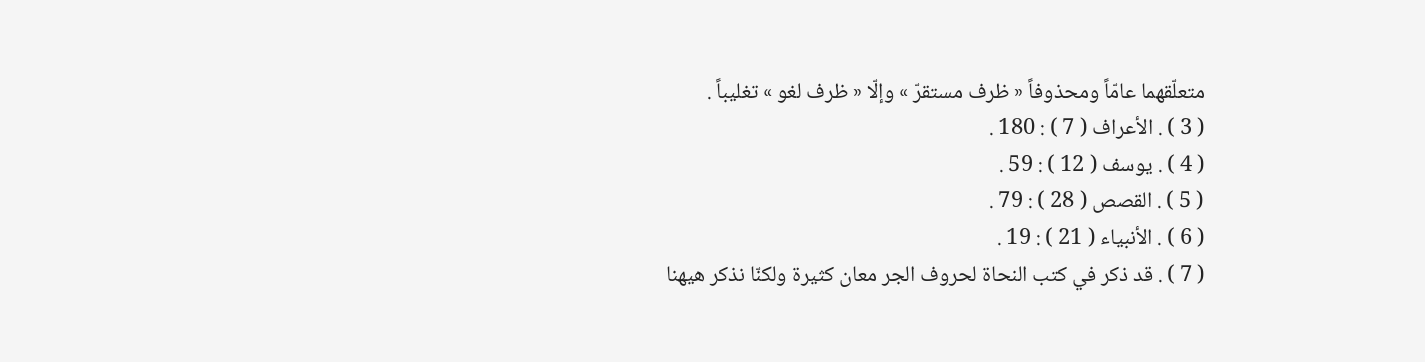متعلّقهما عامّاً ومحذوفاً « ظرف مستقرّ » وإلّا « ظرف لغو » تغليباً .
( 3 ) . الأعراف ( 7 ) : 180 .
( 4 ) . يوسف ( 12 ) : 59 .
( 5 ) . القصص ( 28 ) : 79 .
( 6 ) . الأنبياء ( 21 ) : 19 .
( 7 ) . قد ذكر في كتب النحاة لحروف الجر معان كثيرة ولكنّا نذكر هيهنا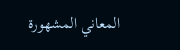المعاني المشهورة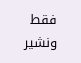فقط ونشير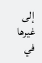إلى غيرها في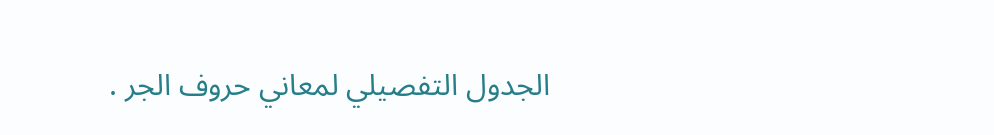الجدول التفصيلي لمعاني حروف الجر .